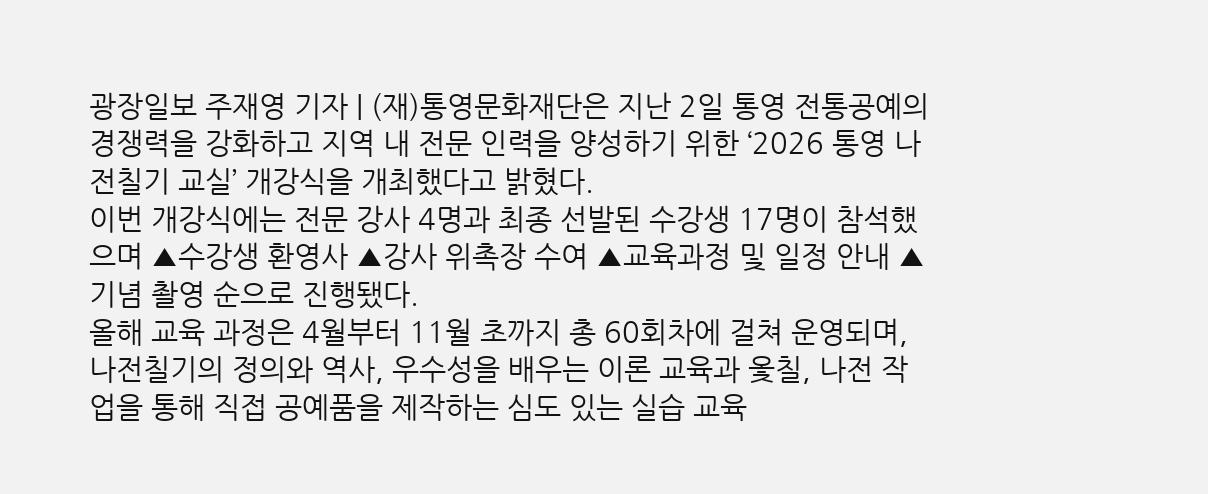광장일보 주재영 기자 | (재)통영문화재단은 지난 2일 통영 전통공예의 경쟁력을 강화하고 지역 내 전문 인력을 양성하기 위한 ‘2026 통영 나전칠기 교실’ 개강식을 개최했다고 밝혔다.
이번 개강식에는 전문 강사 4명과 최종 선발된 수강생 17명이 참석했으며 ▲수강생 환영사 ▲강사 위촉장 수여 ▲교육과정 및 일정 안내 ▲기념 촬영 순으로 진행됐다.
올해 교육 과정은 4월부터 11월 초까지 총 60회차에 걸쳐 운영되며, 나전칠기의 정의와 역사, 우수성을 배우는 이론 교육과 옻칠, 나전 작업을 통해 직접 공예품을 제작하는 심도 있는 실습 교육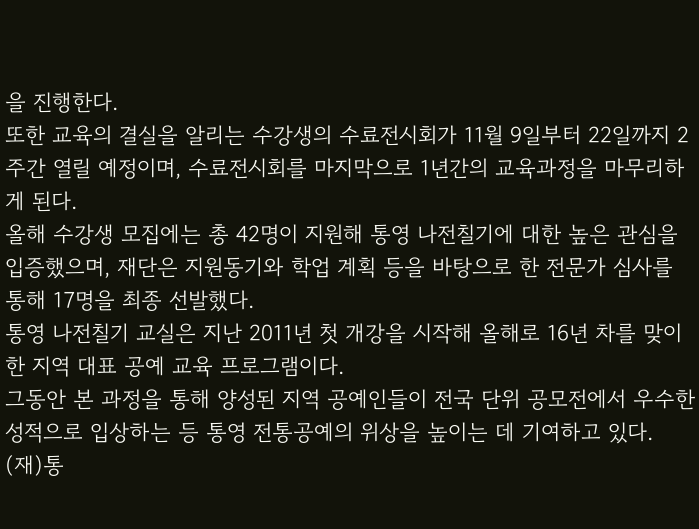을 진행한다.
또한 교육의 결실을 알리는 수강생의 수료전시회가 11월 9일부터 22일까지 2주간 열릴 예정이며, 수료전시회를 마지막으로 1년간의 교육과정을 마무리하게 된다.
올해 수강생 모집에는 총 42명이 지원해 통영 나전칠기에 대한 높은 관심을 입증했으며, 재단은 지원동기와 학업 계획 등을 바탕으로 한 전문가 심사를 통해 17명을 최종 선발했다.
통영 나전칠기 교실은 지난 2011년 첫 개강을 시작해 올해로 16년 차를 맞이한 지역 대표 공예 교육 프로그램이다.
그동안 본 과정을 통해 양성된 지역 공예인들이 전국 단위 공모전에서 우수한 성적으로 입상하는 등 통영 전통공예의 위상을 높이는 데 기여하고 있다.
(재)통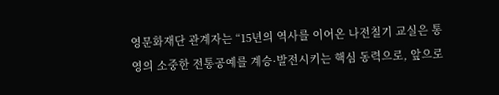영문화재단 관계자는 “15년의 역사를 이어온 나전칠기 교실은 통영의 소중한 전통공예를 계승·발전시키는 핵심 동력으로, 앞으로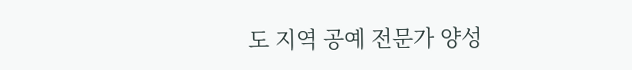도 지역 공예 전문가 양성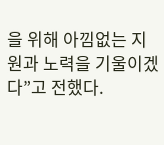을 위해 아낌없는 지원과 노력을 기울이겠다”고 전했다.